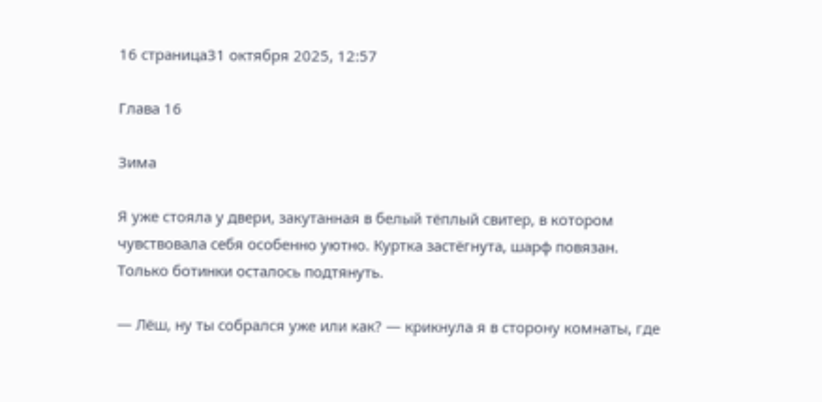16 страница31 октября 2025, 12:57

Глава 16

Зима

Я уже стояла у двери, закутанная в белый тёплый свитер, в котором чувствовала себя особенно уютно. Куртка застёгнута, шарф повязан. Только ботинки осталось подтянуть.

— Лёш, ну ты собрался уже или как? — крикнула я в сторону комнаты, где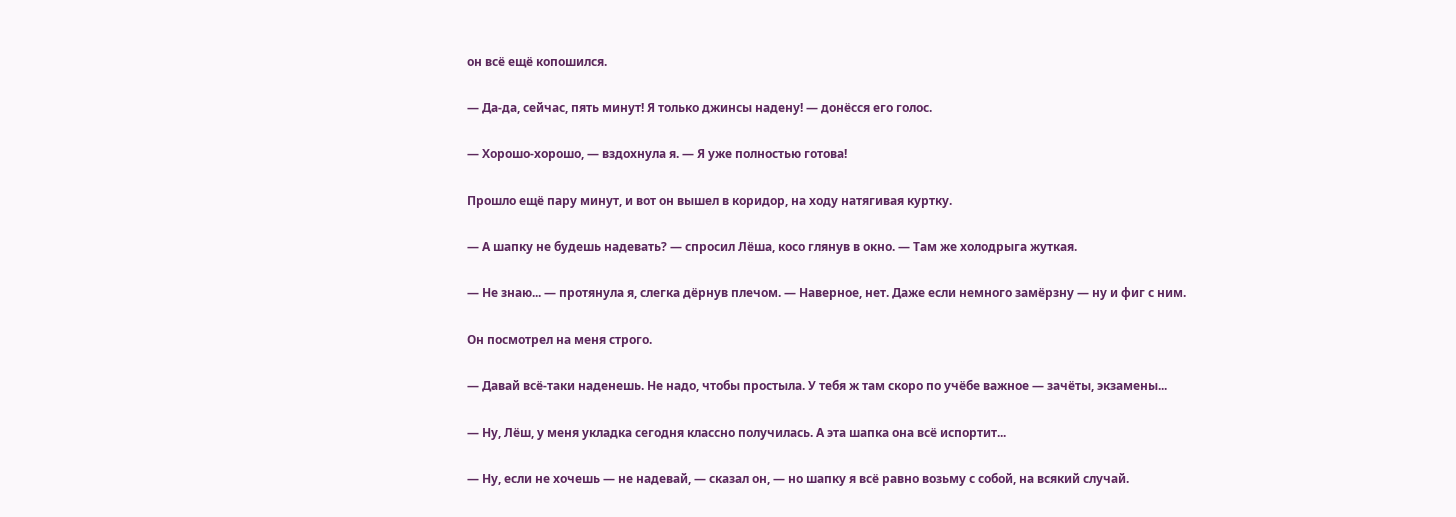он всё ещё копошился.

— Да-да, сейчас, пять минут! Я только джинсы надену! — донёсся его голос.

— Хорошо-хорошо, — вздохнула я. — Я уже полностью готова!

Прошло ещё пару минут, и вот он вышел в коридор, на ходу натягивая куртку.

— А шапку не будешь надевать? — спросил Лёша, косо глянув в окно. — Там же холодрыга жуткая.

— Не знаю... — протянула я, слегка дёрнув плечом. — Наверное, нет. Даже если немного замёрзну — ну и фиг с ним.

Он посмотрел на меня строго.

— Давай всё-таки наденешь. Не надо, чтобы простыла. У тебя ж там скоро по учёбе важное — зачёты, экзамены...

— Ну, Лёш, у меня укладка сегодня классно получилась. А эта шапка она всё испортит...

— Ну, если не хочешь — не надевай, — сказал он, — но шапку я всё равно возьму с собой, на всякий случай.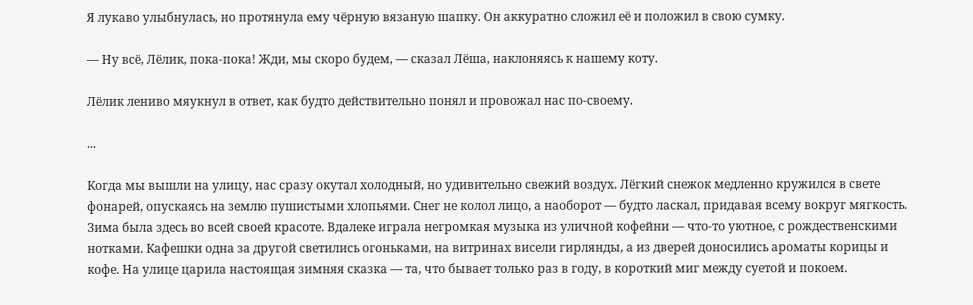Я лукаво улыбнулась, но протянула ему чёрную вязаную шапку. Он аккуратно сложил её и положил в свою сумку.

— Ну всё, Лёлик, пока-пока! Жди, мы скоро будем, — сказал Лёша, наклоняясь к нашему коту.

Лёлик лениво мяукнул в ответ, как будто действительно понял и провожал нас по-своему.

...

Когда мы вышли на улицу, нас сразу окутал холодный, но удивительно свежий воздух. Лёгкий снежок медленно кружился в свете фонарей, опускаясь на землю пушистыми хлопьями. Снег не колол лицо, а наоборот — будто ласкал, придавая всему вокруг мягкость. Зима была здесь во всей своей красоте. Вдалеке играла негромкая музыка из уличной кофейни — что-то уютное, с рождественскими нотками. Кафешки одна за другой светились огоньками, на витринах висели гирлянды, а из дверей доносились ароматы корицы и кофе. На улице царила настоящая зимняя сказка — та, что бывает только раз в году, в короткий миг между суетой и покоем.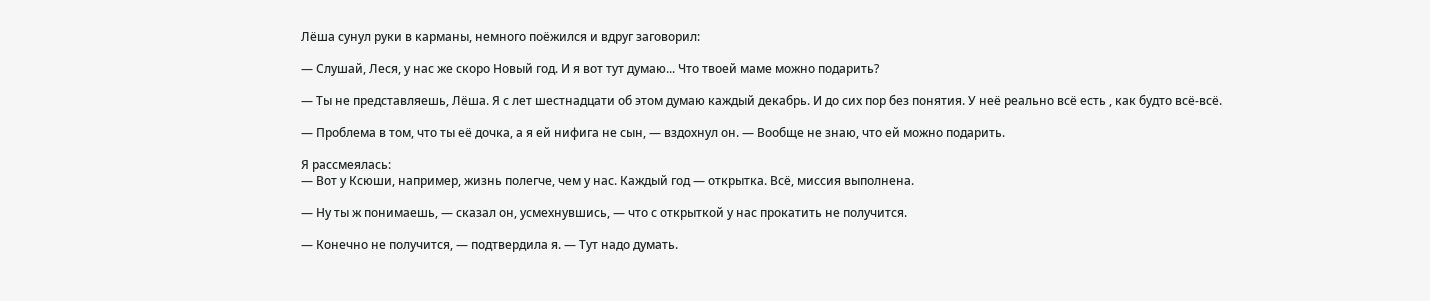Лёша сунул руки в карманы, немного поёжился и вдруг заговорил:

— Слушай, Леся, у нас же скоро Новый год. И я вот тут думаю... Что твоей маме можно подарить?

— Ты не представляешь, Лёша. Я с лет шестнадцати об этом думаю каждый декабрь. И до сих пор без понятия. У неё реально всё есть , как будто всё-всё.

— Проблема в том, что ты её дочка, а я ей нифига не сын, — вздохнул он. — Вообще не знаю, что ей можно подарить.

Я рассмеялась:
— Вот у Ксюши, например, жизнь полегче, чем у нас. Каждый год — открытка. Всё, миссия выполнена.

— Ну ты ж понимаешь, — сказал он, усмехнувшись, — что с открыткой у нас прокатить не получится.

— Конечно не получится, — подтвердила я. — Тут надо думать.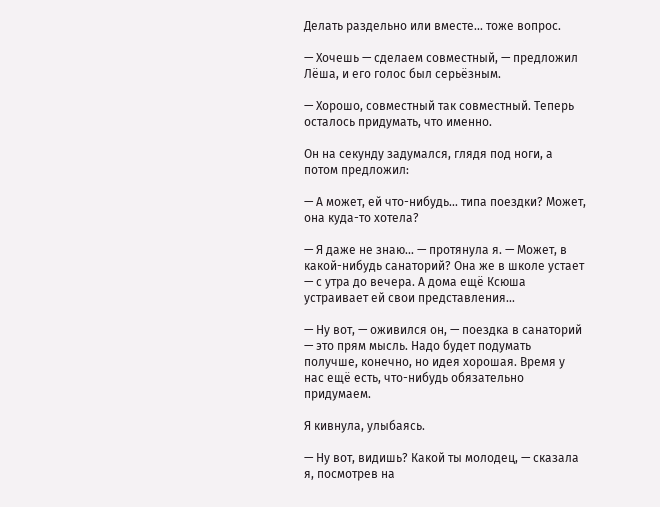Делать раздельно или вместе... тоже вопрос.

— Хочешь — сделаем совместный, — предложил Лёша, и его голос был серьёзным.

— Хорошо, совместный так совместный. Теперь осталось придумать, что именно.

Он на секунду задумался, глядя под ноги, а потом предложил:

— А может, ей что-нибудь... типа поездки? Может, она куда-то хотела?

— Я даже не знаю... — протянула я. — Может, в какой-нибудь санаторий? Она же в школе устает — с утра до вечера. А дома ещё Ксюша устраивает ей свои представления...

— Ну вот, — оживился он, — поездка в санаторий — это прям мысль. Надо будет подумать получше, конечно, но идея хорошая. Время у нас ещё есть, что-нибудь обязательно придумаем.

Я кивнула, улыбаясь.

— Ну вот, видишь? Какой ты молодец, — сказала я, посмотрев на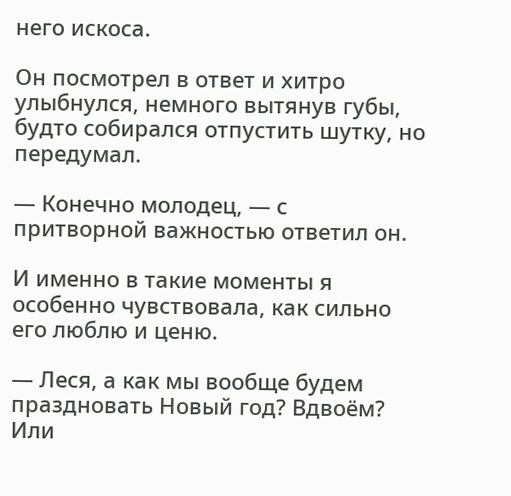него искоса.

Он посмотрел в ответ и хитро улыбнулся, немного вытянув губы, будто собирался отпустить шутку, но передумал.

— Конечно молодец, — с притворной важностью ответил он.

И именно в такие моменты я особенно чувствовала, как сильно его люблю и ценю.

— Леся, а как мы вообще будем праздновать Новый год? Вдвоём? Или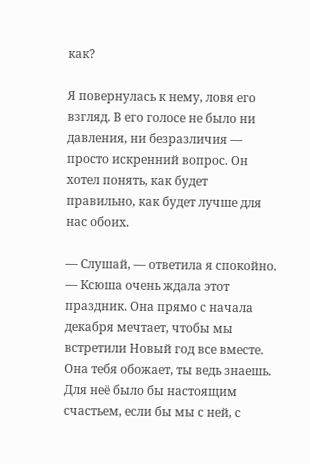как?

Я повернулась к нему, ловя его взгляд. В его голосе не было ни давления, ни безразличия — просто искренний вопрос. Он хотел понять, как будет правильно, как будет лучше для нас обоих.

— Слушай, — ответила я спокойно. — Ксюша очень ждала этот праздник. Она прямо с начала декабря мечтает, чтобы мы встретили Новый год все вместе. Она тебя обожает, ты ведь знаешь. Для неё было бы настоящим счастьем, если бы мы с ней, с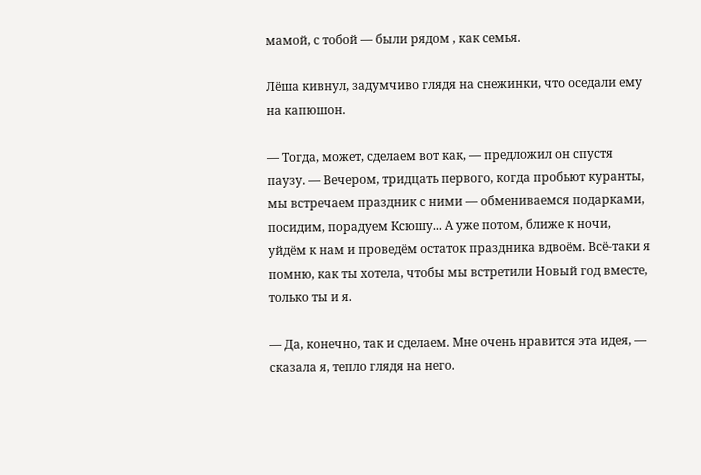мамой, с тобой — были рядом , как семья.

Лёша кивнул, задумчиво глядя на снежинки, что оседали ему на капюшон.

— Тогда, может, сделаем вот как, — предложил он спустя паузу. — Вечером, тридцать первого, когда пробьют куранты, мы встречаем праздник с ними — обмениваемся подарками, посидим, порадуем Ксюшу... А уже потом, ближе к ночи, уйдём к нам и проведём остаток праздника вдвоём. Всё-таки я помню, как ты хотела, чтобы мы встретили Новый год вместе, только ты и я.

— Да, конечно, так и сделаем. Мне очень нравится эта идея, — сказала я, тепло глядя на него.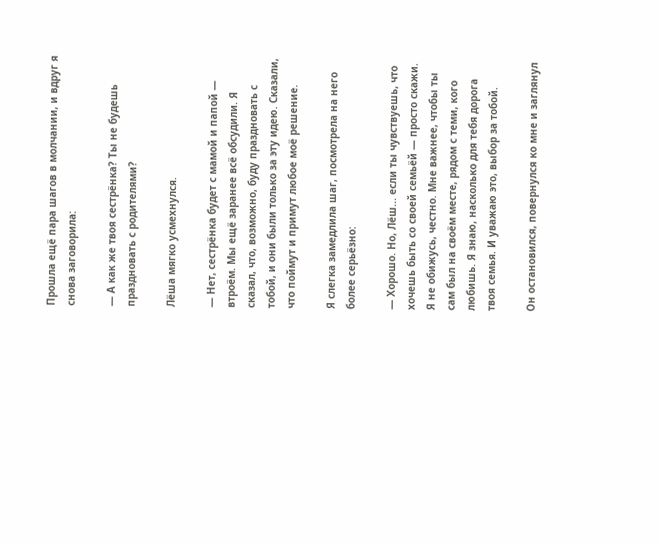Прошла ещё пара шагов в молчании, и вдруг я снова заговорила:

— А как же твоя сестрёнка? Ты не будешь праздновать с родителями?

Лёша мягко усмехнулся.

— Нет, сестрёнка будет с мамой и папой — втроём. Мы ещё заранее всё обсудили. Я сказал, что, возможно, буду праздновать с тобой, и они были только за эту идею. Сказали, что поймут и примут любое моё решение.

Я слегка замедлила шаг, посмотрела на него более серьёзно:

— Хорошо. Но, Лёш... если ты чувствуешь, что хочешь быть со своей семьёй — просто скажи. Я не обижусь, честно. Мне важнее, чтобы ты сам был на своём месте, рядом с теми, кого любишь. Я знаю, насколько для тебя дорога твоя семья. И уважаю это, выбор за тобой.

Он остановился, повернулся ко мне и заглянул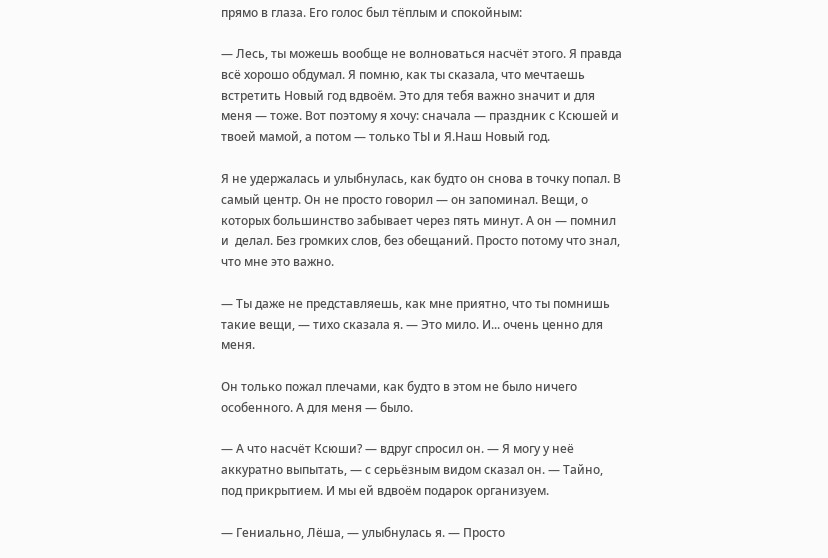прямо в глаза. Его голос был тёплым и спокойным:

— Лесь, ты можешь вообще не волноваться насчёт этого. Я правда всё хорошо обдумал. Я помню, как ты сказала, что мечтаешь встретить Новый год вдвоём. Это для тебя важно значит и для меня — тоже. Вот поэтому я хочу: сначала — праздник с Ксюшей и твоей мамой, а потом — только ТЫ и Я.Наш Новый год.

Я не удержалась и улыбнулась, как будто он снова в точку попал. В самый центр. Он не просто говорил — он запоминал. Вещи, о которых большинство забывает через пять минут. А он — помнил и  делал. Без громких слов, без обещаний. Просто потому что знал, что мне это важно.

— Ты даже не представляешь, как мне приятно, что ты помнишь такие вещи, — тихо сказала я. — Это мило. И... очень ценно для меня.

Он только пожал плечами, как будто в этом не было ничего особенного. А для меня — было.

— А что насчёт Ксюши? — вдруг спросил он. — Я могу у неё аккуратно выпытать, — с серьёзным видом сказал он. — Тайно, под прикрытием. И мы ей вдвоём подарок организуем.

— Гениально, Лёша, — улыбнулась я. — Просто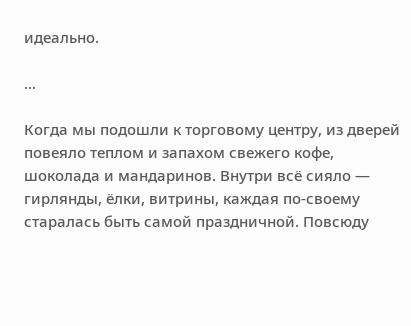идеально.

...

Когда мы подошли к торговому центру, из дверей повеяло теплом и запахом свежего кофе, шоколада и мандаринов. Внутри всё сияло — гирлянды, ёлки, витрины, каждая по-своему старалась быть самой праздничной. Повсюду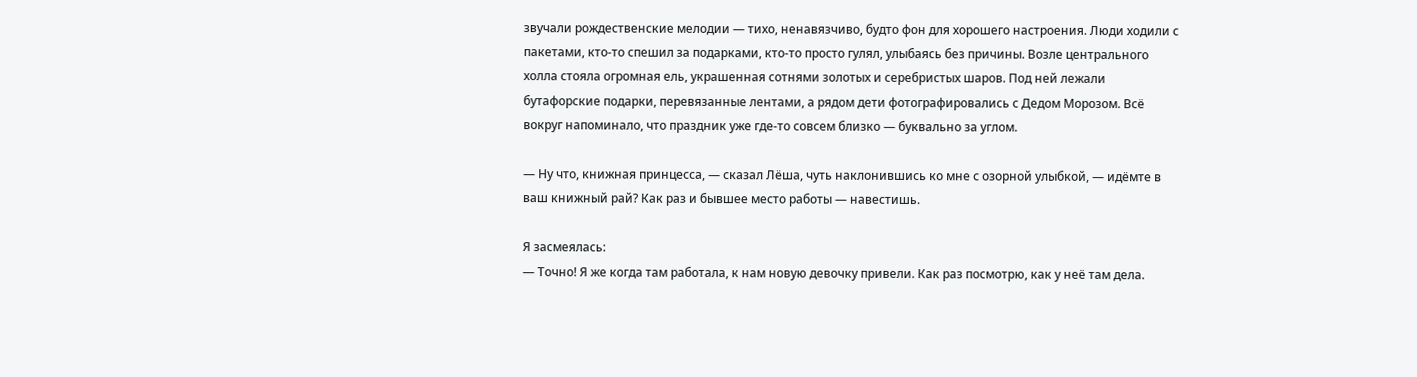звучали рождественские мелодии — тихо, ненавязчиво, будто фон для хорошего настроения. Люди ходили с пакетами, кто-то спешил за подарками, кто-то просто гулял, улыбаясь без причины. Возле центрального холла стояла огромная ель, украшенная сотнями золотых и серебристых шаров. Под ней лежали бутафорские подарки, перевязанные лентами, а рядом дети фотографировались с Дедом Морозом. Всё вокруг напоминало, что праздник уже где-то совсем близко — буквально за углом.

— Ну что, книжная принцесса, — сказал Лёша, чуть наклонившись ко мне с озорной улыбкой, — идёмте в ваш книжный рай? Как раз и бывшее место работы — навестишь.

Я засмеялась:
— Точно! Я же когда там работала, к нам новую девочку привели. Как раз посмотрю, как у неё там дела.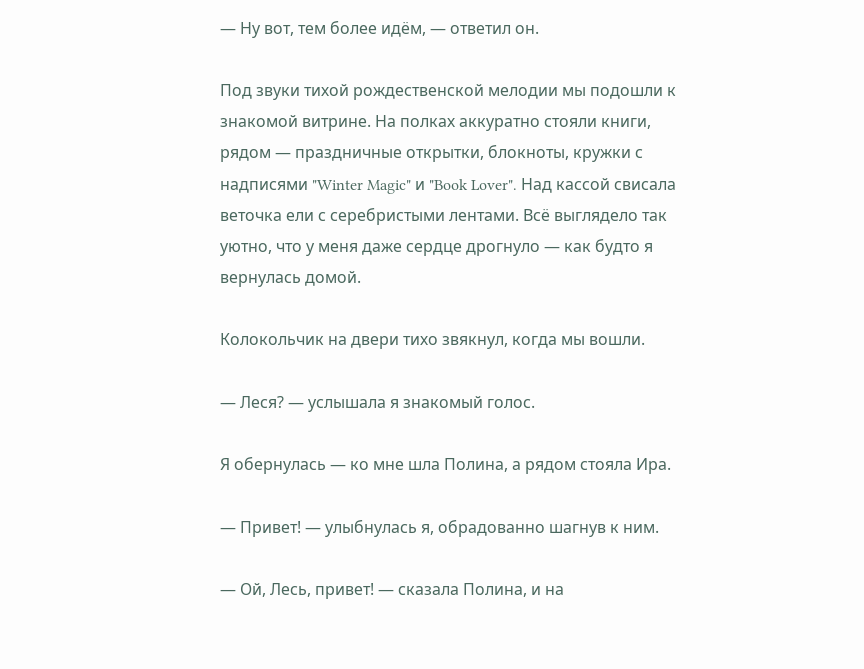— Ну вот, тем более идём, — ответил он.

Под звуки тихой рождественской мелодии мы подошли к знакомой витрине. На полках аккуратно стояли книги, рядом — праздничные открытки, блокноты, кружки с надписями "Winter Magic" и "Book Lover". Над кассой свисала веточка ели с серебристыми лентами. Всё выглядело так уютно, что у меня даже сердце дрогнуло — как будто я вернулась домой.

Колокольчик на двери тихо звякнул, когда мы вошли.

— Леся? — услышала я знакомый голос.

Я обернулась — ко мне шла Полина, а рядом стояла Ира.

— Привет! — улыбнулась я, обрадованно шагнув к ним.

— Ой, Лесь, привет! — сказала Полина, и на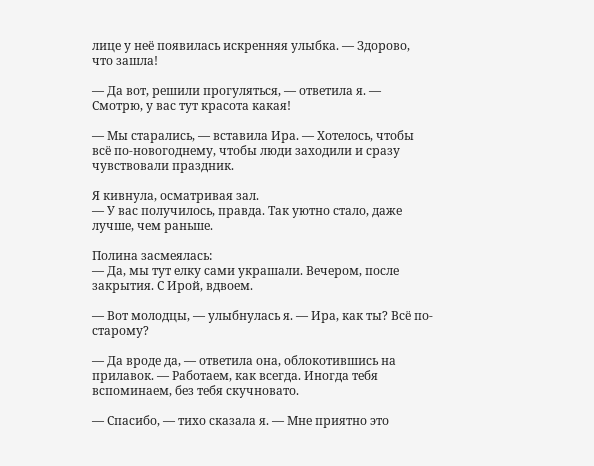лице у неё появилась искренняя улыбка. — Здорово, что зашла!

— Да вот, решили прогуляться, — ответила я. — Смотрю, у вас тут красота какая!

— Мы старались, — вставила Ира. — Хотелось, чтобы всё по-новогоднему, чтобы люди заходили и сразу чувствовали праздник.

Я кивнула, осматривая зал.
— У вас получилось, правда. Так уютно стало, даже лучше, чем раньше.

Полина засмеялась:
— Да, мы тут елку сами украшали. Вечером, после закрытия. С Ирой, вдвоем.

— Вот молодцы, — улыбнулась я. — Ира, как ты? Всё по-старому?

— Да вроде да, — ответила она, облокотившись на прилавок. — Работаем, как всегда. Иногда тебя вспоминаем, без тебя скучновато.

— Спасибо, — тихо сказала я. — Мне приятно это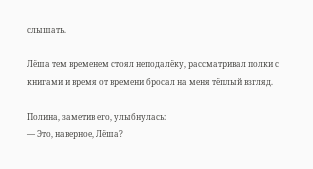слышать.

Лёша тем временем стоял неподалёку, рассматривал полки с книгами и время от времени бросал на меня тёплый взгляд.

Полина, заметив его, улыбнулась:
— Это, наверное, Лёша?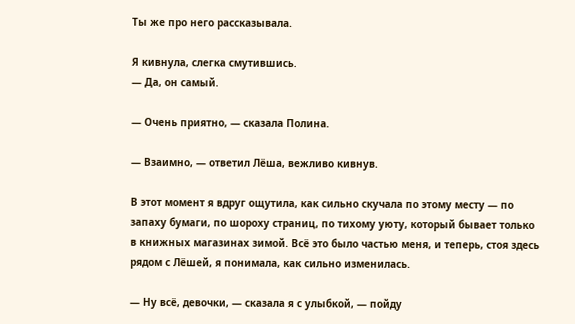Ты же про него рассказывала.

Я кивнула, слегка смутившись.
— Да, он самый.

— Очень приятно, — сказала Полина.

— Взаимно, — ответил Лёша, вежливо кивнув.

В этот момент я вдруг ощутила, как сильно скучала по этому месту — по запаху бумаги, по шороху страниц, по тихому уюту, который бывает только в книжных магазинах зимой. Всё это было частью меня, и теперь, стоя здесь рядом с Лёшей, я понимала, как сильно изменилась.

— Ну всё, девочки, — сказала я с улыбкой, — пойду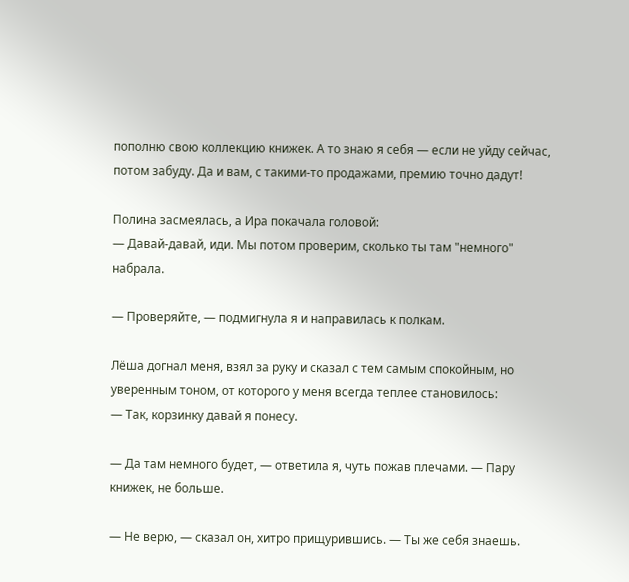пополню свою коллекцию книжек. А то знаю я себя — если не уйду сейчас, потом забуду. Да и вам, с такими-то продажами, премию точно дадут!

Полина засмеялась, а Ира покачала головой:
— Давай-давай, иди. Мы потом проверим, сколько ты там "немного" набрала.

— Проверяйте, — подмигнула я и направилась к полкам.

Лёша догнал меня, взял за руку и сказал с тем самым спокойным, но уверенным тоном, от которого у меня всегда теплее становилось:
— Так, корзинку давай я понесу.

— Да там немного будет, — ответила я, чуть пожав плечами. — Пару книжек, не больше.

— Не верю, — сказал он, хитро прищурившись. — Ты же себя знаешь.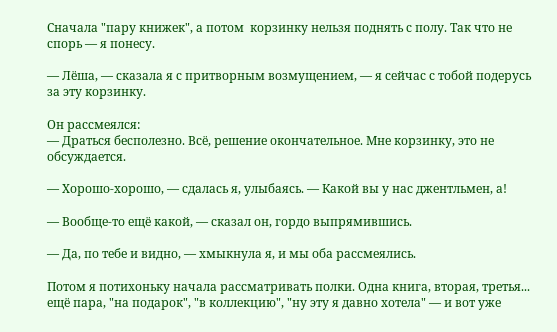Сначала "пару книжек", а потом  корзинку нельзя поднять с полу. Так что не спорь — я понесу.

— Лёша, — сказала я с притворным возмущением, — я сейчас с тобой подерусь за эту корзинку.

Он рассмеялся:
— Драться бесполезно. Всё, решение окончательное. Мне корзинку, это не обсуждается.

— Хорошо-хорошо, — сдалась я, улыбаясь. — Какой вы у нас джентльмен, а!

— Вообще-то ещё какой, — сказал он, гордо выпрямившись.

— Да, по тебе и видно, — хмыкнула я, и мы оба рассмеялись.

Потом я потихоньку начала рассматривать полки. Одна книга, вторая, третья... ещё пара, "на подарок", "в коллекцию", "ну эту я давно хотела" — и вот уже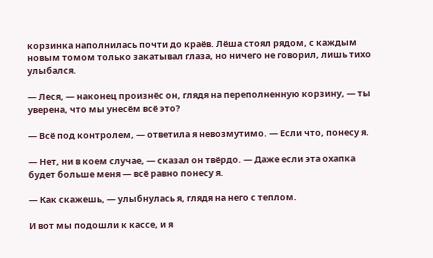корзинка наполнилась почти до краёв. Лёша стоял рядом, с каждым новым томом только закатывал глаза, но ничего не говорил, лишь тихо улыбался.

— Леся, — наконец произнёс он, глядя на переполненную корзину, — ты уверена, что мы унесём всё это?

— Всё под контролем, — ответила я невозмутимо. — Если что, понесу я.

— Нет, ни в коем случае, — сказал он твёрдо. — Даже если эта охапка будет больше меня — всё равно понесу я.

— Как скажешь, — улыбнулась я, глядя на него с теплом.

И вот мы подошли к кассе, и я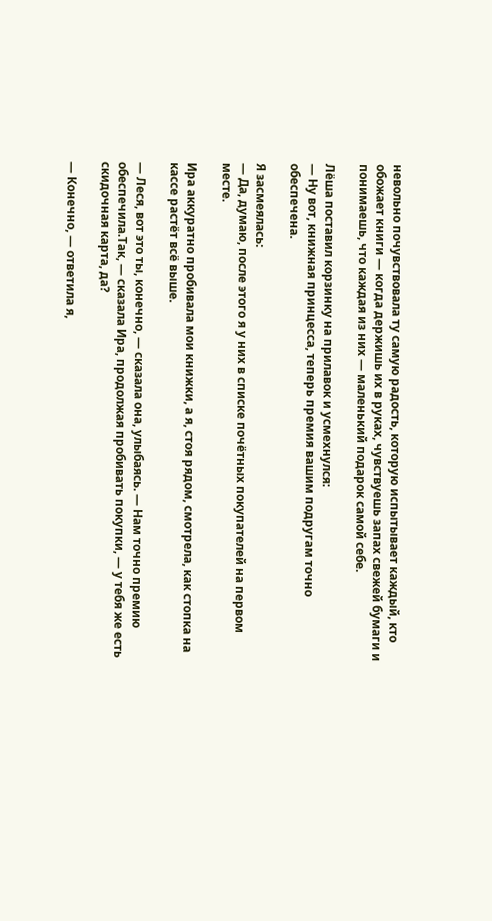невольно почувствовала ту самую радость, которую испытывает каждый, кто обожает книги — когда держишь их в руках, чувствуешь запах свежей бумаги и понимаешь, что каждая из них — маленький подарок самой себе.

Лёша поставил корзинку на прилавок и усмехнулся:
— Ну вот, книжная принцесса, теперь премия вашим подругам точно обеспечена.

Я засмеялась:
— Да, думаю, после этого я у них в списке почётных покупателей на первом месте.

Ира аккуратно пробивала мои книжки, а я, стоя рядом, смотрела, как стопка на кассе растёт всё выше.

— Леся, вот это ты, конечно, — сказала она, улыбаясь. — Нам точно премию обеспечила.Так, — сказала Ира, продолжая пробивать покупки, — у тебя же есть скидочная карта, да?

— Конечно, — ответила я,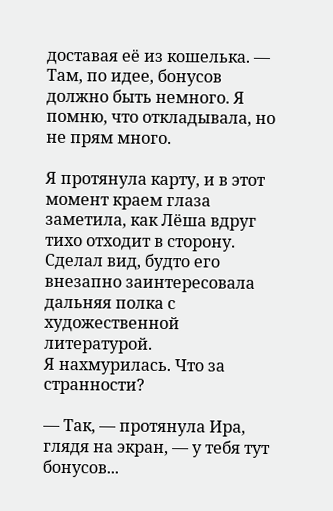доставая её из кошелька. — Там, по идее, бонусов должно быть немного. Я помню, что откладывала, но не прям много.

Я протянула карту, и в этот момент краем глаза заметила, как Лёша вдруг тихо отходит в сторону. Сделал вид, будто его внезапно заинтересовала дальняя полка с художественной литературой.
Я нахмурилась. Что за странности?

— Так, — протянула Ира, глядя на экран, — у тебя тут бонусов...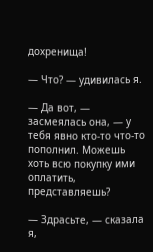дохренища!

— Что? — удивилась я.

— Да вот, — засмеялась она, — у тебя явно кто-то что-то пополнил. Можешь хоть всю покупку ими оплатить, представляешь?

— Здрасьте, — сказала я,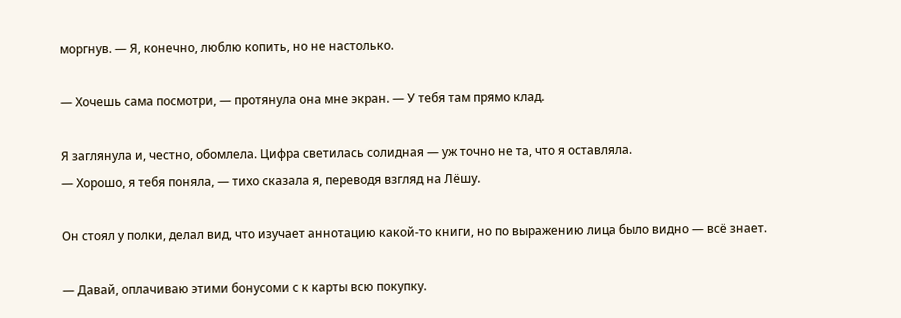моргнув. — Я, конечно, люблю копить, но не настолько.

— Хочешь сама посмотри, — протянула она мне экран. — У тебя там прямо клад.

Я заглянула и, честно, обомлела. Цифра светилась солидная — уж точно не та, что я оставляла.
— Хорошо, я тебя поняла, — тихо сказала я, переводя взгляд на Лёшу.

Он стоял у полки, делал вид, что изучает аннотацию какой-то книги, но по выражению лица было видно — всё знает.

— Давай, оплачиваю этими бонусоми с к карты всю покупку.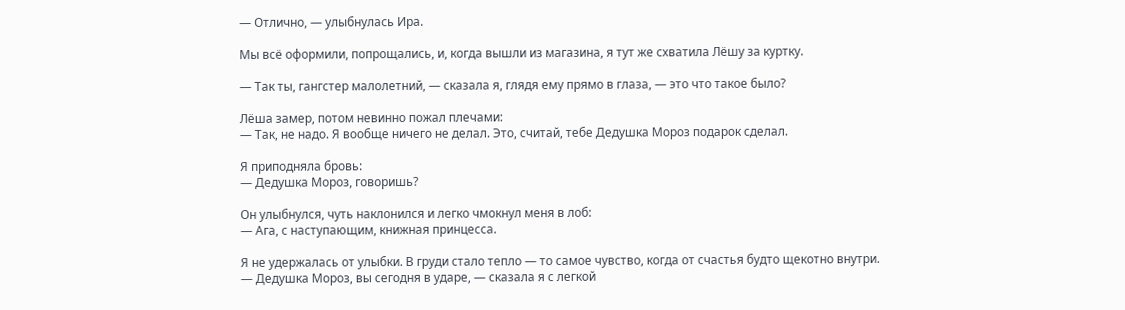— Отлично, — улыбнулась Ира.

Мы всё оформили, попрощались, и, когда вышли из магазина, я тут же схватила Лёшу за куртку.

— Так ты, гангстер малолетний, — сказала я, глядя ему прямо в глаза, — это что такое было?

Лёша замер, потом невинно пожал плечами:
— Так, не надо. Я вообще ничего не делал. Это, считай, тебе Дедушка Мороз подарок сделал.

Я приподняла бровь:
— Дедушка Мороз, говоришь?

Он улыбнулся, чуть наклонился и легко чмокнул меня в лоб:
— Ага, с наступающим, книжная принцесса.

Я не удержалась от улыбки. В груди стало тепло — то самое чувство, когда от счастья будто щекотно внутри.
— Дедушка Мороз, вы сегодня в ударе, — сказала я с легкой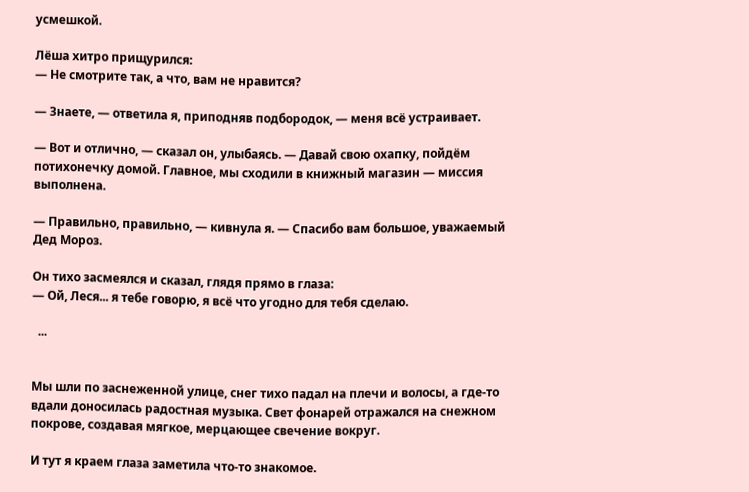усмешкой.

Лёша хитро прищурился:
— Не смотрите так, а что, вам не нравится?

— Знаете, — ответила я, приподняв подбородок, — меня всё устраивает.

— Вот и отлично, — сказал он, улыбаясь. — Давай свою охапку, пойдём потихонечку домой. Главное, мы сходили в книжный магазин — миссия выполнена.

— Правильно, правильно, — кивнула я. — Спасибо вам большое, уважаемый Дед Мороз.

Он тихо засмеялся и сказал, глядя прямо в глаза:
— Ой, Леся... я тебе говорю, я всё что угодно для тебя сделаю.

  ...


Мы шли по заснеженной улице, снег тихо падал на плечи и волосы, а где-то вдали доносилась радостная музыка. Свет фонарей отражался на снежном покрове, создавая мягкое, мерцающее свечение вокруг.

И тут я краем глаза заметила что-то знакомое.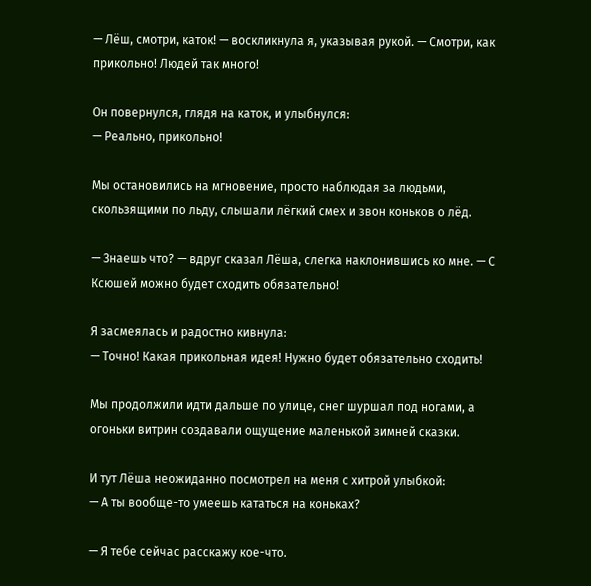— Лёш, смотри, каток! — воскликнула я, указывая рукой. — Смотри, как прикольно! Людей так много!

Он повернулся, глядя на каток, и улыбнулся:
— Реально, прикольно!

Мы остановились на мгновение, просто наблюдая за людьми, скользящими по льду, слышали лёгкий смех и звон коньков о лёд.

— Знаешь что? — вдруг сказал Лёша, слегка наклонившись ко мне. — С Ксюшей можно будет сходить обязательно!

Я засмеялась и радостно кивнула:
— Точно! Какая прикольная идея! Нужно будет обязательно сходить!

Мы продолжили идти дальше по улице, снег шуршал под ногами, а огоньки витрин создавали ощущение маленькой зимней сказки.

И тут Лёша неожиданно посмотрел на меня с хитрой улыбкой:
— А ты вообще-то умеешь кататься на коньках?

— Я тебе сейчас расскажу кое-что.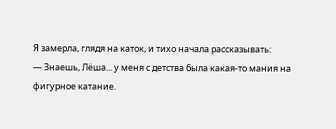Я замерла, глядя на каток, и тихо начала рассказывать:
— Знаешь, Лёша... у меня с детства была какая-то мания на фигурное катание.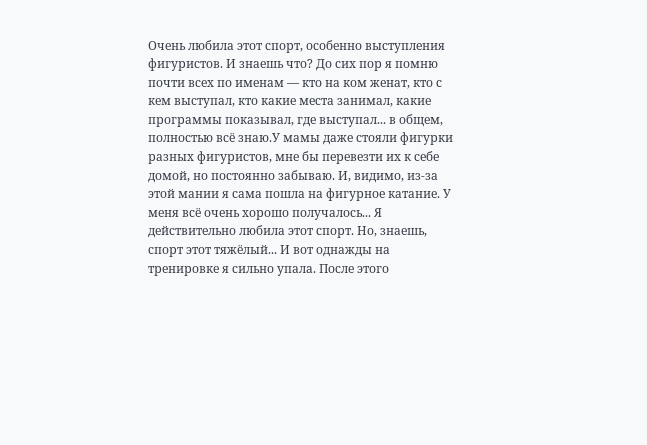Очень любила этот спорт, особенно выступления фигуристов. И знаешь что? До сих пор я помню почти всех по именам — кто на ком женат, кто с кем выступал, кто какие места занимал, какие программы показывал, где выступал... в общем, полностью всё знаю.У мамы даже стояли фигурки разных фигуристов, мне бы перевезти их к себе домой, но постоянно забываю. И, видимо, из-за этой мании я сама пошла на фигурное катание. У меня всё очень хорошо получалось... Я действительно любила этот спорт. Но, знаешь, спорт этот тяжёлый... И вот однажды на тренировке я сильно упала. После этого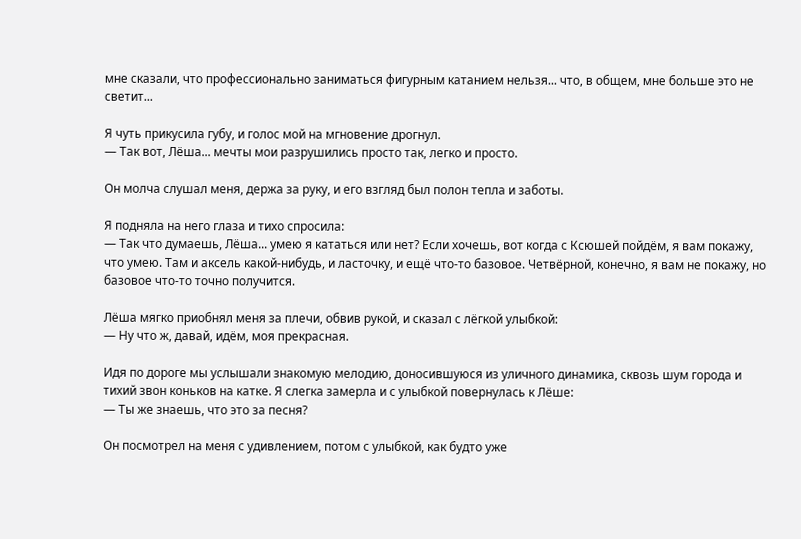мне сказали, что профессионально заниматься фигурным катанием нельзя... что, в общем, мне больше это не светит...

Я чуть прикусила губу, и голос мой на мгновение дрогнул.
— Так вот, Лёша... мечты мои разрушились просто так, легко и просто.

Он молча слушал меня, держа за руку, и его взгляд был полон тепла и заботы.

Я подняла на него глаза и тихо спросила:
— Так что думаешь, Лёша... умею я кататься или нет? Если хочешь, вот когда с Ксюшей пойдём, я вам покажу, что умею. Там и аксель какой-нибудь, и ласточку, и ещё что-то базовое. Четвёрной, конечно, я вам не покажу, но базовое что-то точно получится.

Лёша мягко приобнял меня за плечи, обвив рукой, и сказал с лёгкой улыбкой:
— Ну что ж, давай, идём, моя прекрасная.

Идя по дороге мы услышали знакомую мелодию, доносившуюся из уличного динамика, сквозь шум города и тихий звон коньков на катке. Я слегка замерла и с улыбкой повернулась к Лёше:
— Ты же знаешь, что это за песня?

Он посмотрел на меня с удивлением, потом с улыбкой, как будто уже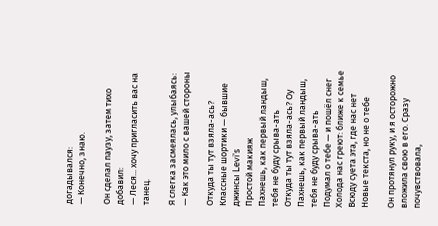догадывался:
— Конечно, знаю.

Он сделал паузу, затем тихо добавил:
— Леся... хочу пригласить вас на танец.

Я слегка засмеялась, улыбаясь:
— Как это мило с вашей стороны

Откуда ты тут взяла-ась?
Классные шортики — бывшие джинсы Levi's
Простой макияж
Пахнешь, как первый ландыш, тебя не буду срыва-ать
Откуда ты тут взяла-ась? Оу
Пахнешь, как первый ландыш, тебя не буду срыва-ать
Подумал о тебе — и пошёл снег
Холода нас греют: ближе к семье
Всюду суета эта, где нас нет
Новые текста, но не о тебе

Он протянул руку, и я осторожно вложила свою в его. Сразу почувствовала,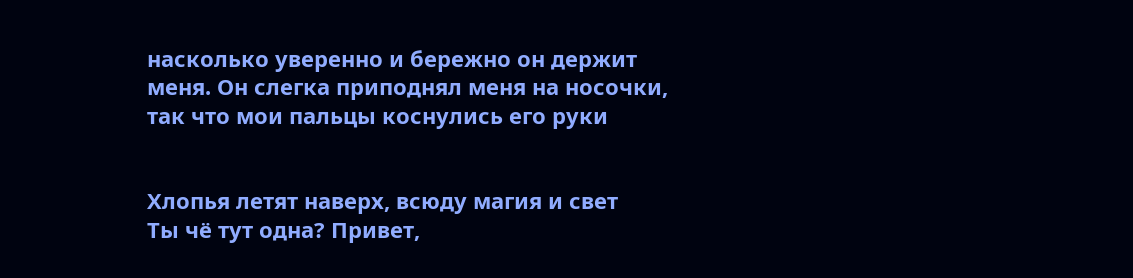насколько уверенно и бережно он держит меня. Он слегка приподнял меня на носочки, так что мои пальцы коснулись его руки


Хлопья летят наверх, всюду магия и свет
Ты чё тут одна? Привет,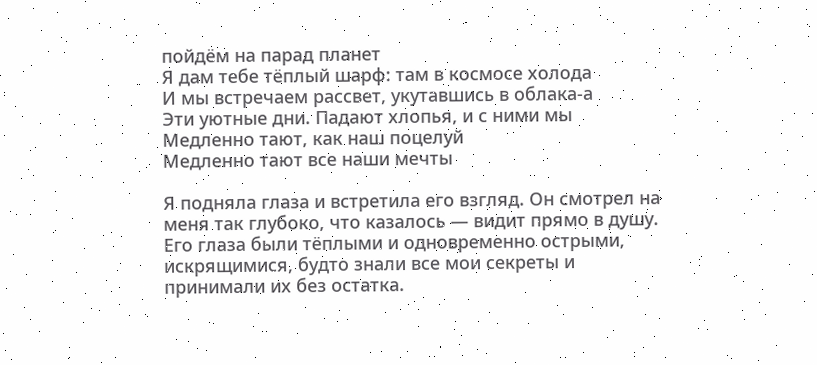пойдём на парад планет
Я дам тебе тёплый шарф: там в космосе холода
И мы встречаем рассвет, укутавшись в облака-а
Эти уютные дни. Падают хлопья, и с ними мы
Медленно тают, как наш поцелуй
Медленно тают все наши мечты

Я подняла глаза и встретила его взгляд. Он смотрел на меня так глубоко, что казалось — видит прямо в душу. Его глаза были тёплыми и одновременно острыми, искрящимися, будто знали все мои секреты и принимали их без остатка.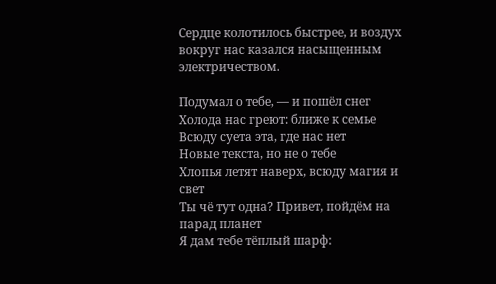Сердце колотилось быстрее, и воздух вокруг нас казался насыщенным электричеством.

Подумал о тебе, — и пошёл снег
Холода нас греют: ближе к семье
Всюду суета эта, где нас нет
Новые текста, но не о тебе
Хлопья летят наверх, всюду магия и свет
Ты чё тут одна? Привет, пойдём на парад планет
Я дам тебе тёплый шарф: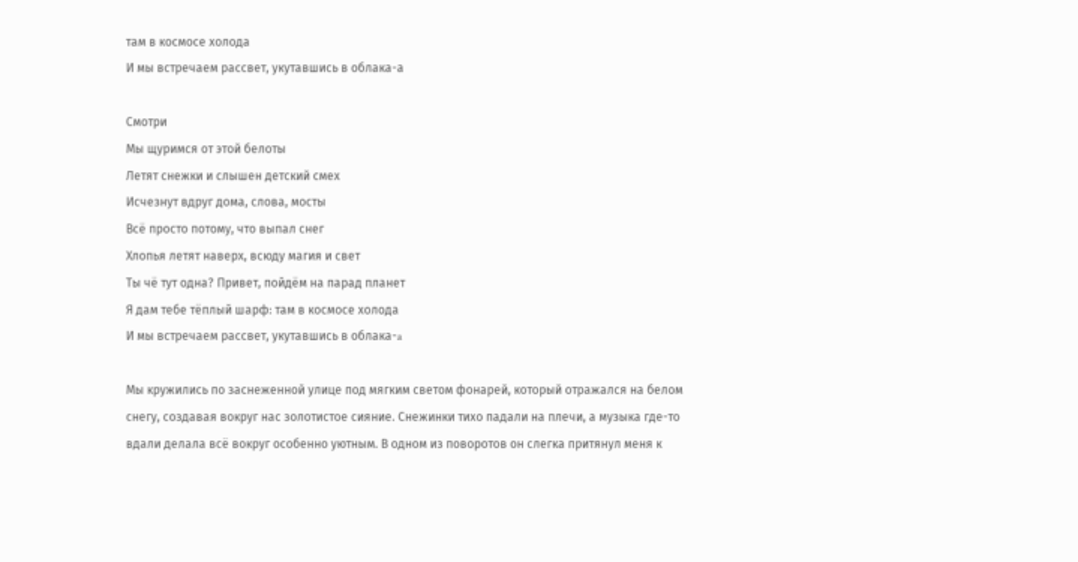там в космосе холода
И мы встречаем рассвет, укутавшись в облака-а

Смотри
Мы щуримся от этой белоты
Летят снежки и слышен детский смех
Исчезнут вдруг дома, слова, мосты
Всё просто потому, что выпал снег
Хлопья летят наверх, всюду магия и свет
Ты чё тут одна? Привет, пойдём на парад планет
Я дам тeбе тёплый шарф: там в космосе холодa
И мы вcтречаем рассвет, укутавшись в облака-a

Мы кружились по заснеженной улице под мягким светом фонарей, который отражался на белом снегу, создавая вокруг нас золотистое сияние. Снежинки тихо падали на плечи, а музыка где-то вдали делала всё вокруг особенно уютным. В одном из поворотов он слегка притянул меня к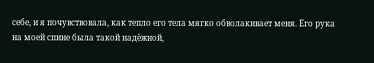себе, и я почувствовала, как тепло его тела мягко обволакивает меня. Его рука на моей спине была такой надёжной,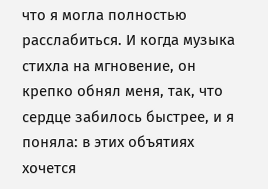что я могла полностью расслабиться. И когда музыка стихла на мгновение, он крепко обнял меня, так, что сердце забилось быстрее, и я поняла: в этих объятиях хочется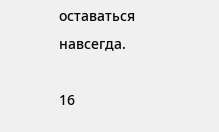оставаться навсегда.

16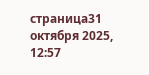страница31 октября 2025, 12:57